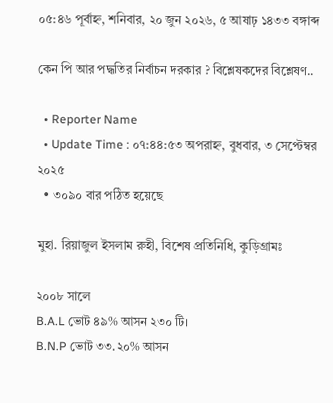০৫:৪৬ পূর্বাহ্ন, শনিবার, ২০ জুন ২০২৬, ৫ আষাঢ় ১৪৩৩ বঙ্গাব্দ

কেন পি আর পদ্ধতির নির্বাচন দরকার ? বিশ্লেষকদের বিশ্লেষণ..

  • Reporter Name
  • Update Time : ০৭:৪৪:৫৩ অপরাহ্ন, বুধবার, ৩ সেপ্টেম্বর ২০২৫
  • ৩০৯০ বার পঠিত হয়েছে

মুহা. রিয়াজুল ইসলাম রুহী, বিশেষ প্রতিনিধি, কুড়িগ্রামঃ

২০০৮ সালে
B.A.L ভোট ৪৯% আসন ২৩০ টি।
B.N.P ভোট ৩৩.২০% আসন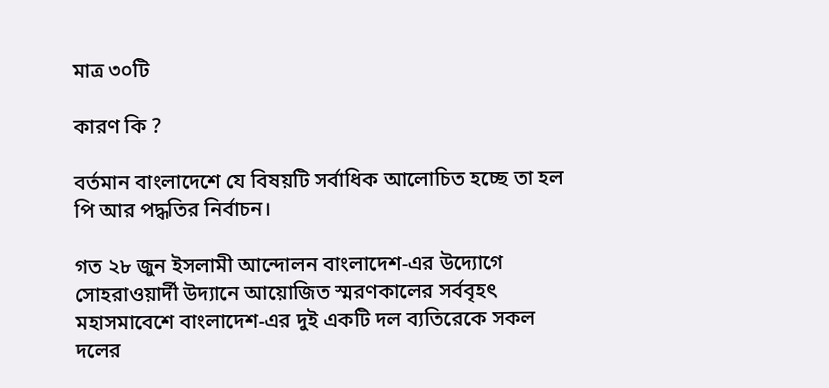মাত্র ৩০টি

কারণ কি ?

বর্তমান বাংলাদেশে যে বিষয়টি সর্বাধিক আলোচিত হচ্ছে তা হল পি আর পদ্ধতির নির্বাচন।

গত ২৮ জুন ইসলামী আন্দোলন বাংলাদেশ-এর উদ্যোগে সোহরাওয়ার্দী উদ্যানে আয়োজিত স্মরণকালের সর্ববৃহৎ মহাসমাবেশে বাংলাদেশ-এর দুই একটি দল ব্যতিরেকে সকল দলের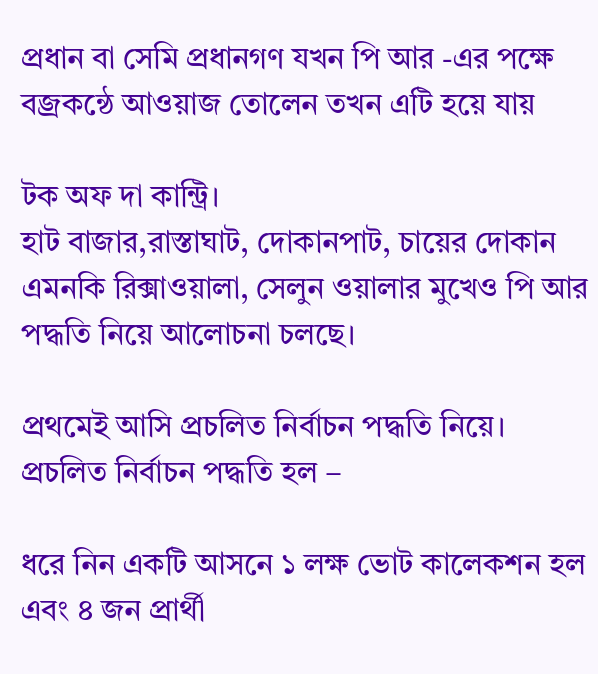প্রধান বা সেমি প্রধানগণ যখন পি আর -এর পক্ষে বজ্রকন্ঠে আওয়াজ তোলেন তখন এটি হয়ে যায়

টক অফ দা কান্ট্রি।
হাট বাজার,রাস্তাঘাট, দোকানপাট, চায়ের দোকান এমনকি রিক্সাওয়ালা, সেলুন ওয়ালার মুখেও পি আর পদ্ধতি নিয়ে আলোচনা চলছে।

প্রথমেই আসি প্রচলিত নির্বাচন পদ্ধতি নিয়ে। প্রচলিত নির্বাচন পদ্ধতি হল –

ধরে নিন একটি আসনে ১ লক্ষ ভোট কালেকশন হল এবং ৪ জন প্রার্থী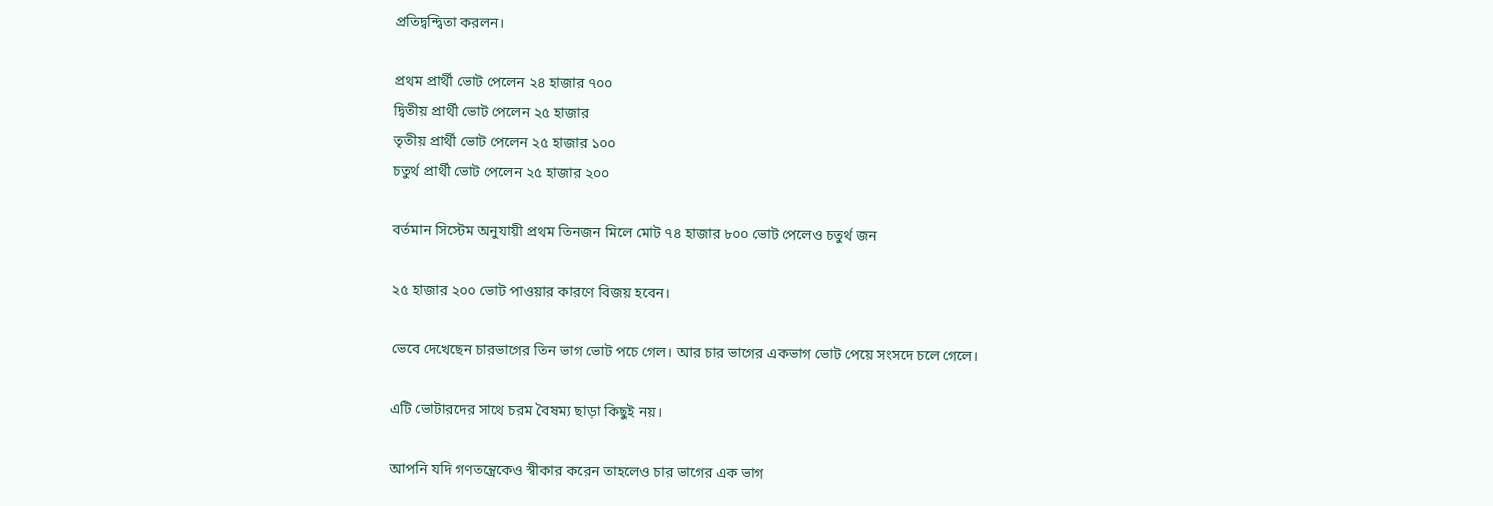প্রতিদ্বন্দ্বিতা করলন।

প্রথম প্রার্থী ভোট পেলেন ২৪ হাজার ৭০০
দ্বিতীয় প্রার্থী ভোট পেলেন ২৫ হাজার
তৃতীয় প্রার্থী ভোট পেলেন ২৫ হাজার ১০০
চতুর্থ প্রার্থী ভোট পেলেন ২৫ হাজার ২০০

বর্তমান সিস্টেম অনুযায়ী প্রথম তিনজন মিলে মোট ৭৪ হাজার ৮০০ ভোট পেলেও চতুর্থ জন

২৫ হাজার ২০০ ভোট পাওয়ার কারণে বিজয় হবেন।

ভেবে দেখেছেন চারভাগের তিন ভাগ ভোট পচে গেল। আর চার ভাগের একভাগ ভোট পেয়ে সংসদে চলে গেলে।

এটি ভোটারদের সাথে চরম বৈষম্য ছাড়া কিছুই নয়।

আপনি যদি গণতন্ত্রেকেও স্বীকার করেন তাহলেও চার ভাগের এক ভাগ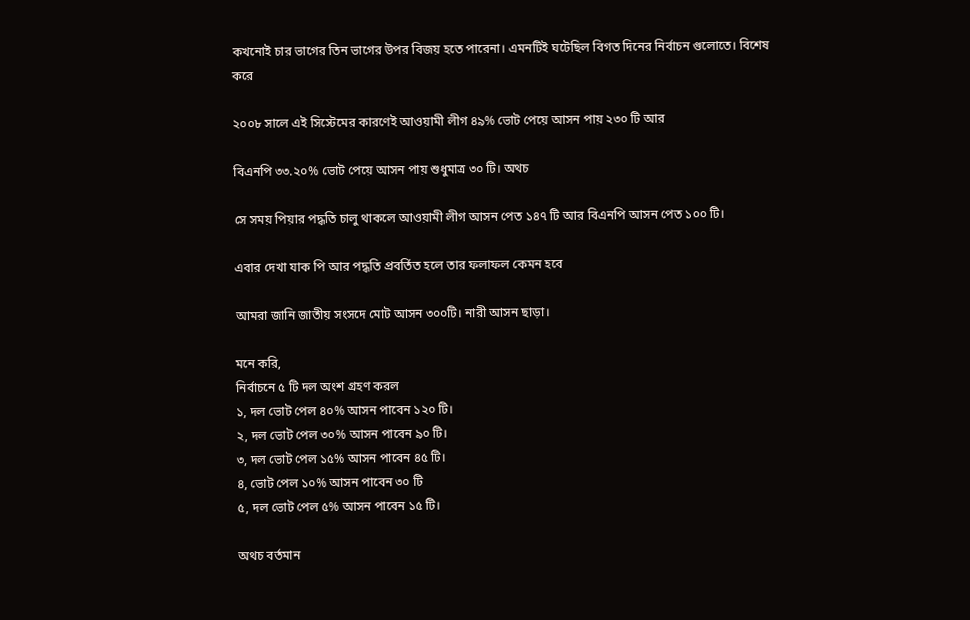কখনোই চার ভাগের তিন ভাগের উপর বিজয় হতে পারেনা। এমনটিই ঘটেছিল বিগত দিনের নির্বাচন গুলোতে। বিশেষ করে

২০০৮ সালে এই সিস্টেমের কারণেই আওয়ামী লীগ ৪৯% ভোট পেয়ে আসন পায় ২৩০ টি আর

বিএনপি ৩৩.২০% ভোট পেয়ে আসন পায় শুধুমাত্র ৩০ টি। অথচ

সে সময় পিয়ার পদ্ধতি চালু থাকলে আওয়ামী লীগ আসন পেত ১৪৭ টি আর বিএনপি আসন পেত ১০০ টি।

এবার দেখা যাক পি আর পদ্ধতি প্রবর্তিত হলে তার ফলাফল কেমন হবে

আমরা জানি জাতীয় সংসদে মোট আসন ৩০০টি। নারী আসন ছাড়া।

মনে করি,
নির্বাচনে ৫ টি দল অংশ গ্রহণ করল
১, দল ভোট পেল ৪০% আসন পাবেন ১২০ টি।
২, দল ভোট পেল ৩০% আসন পাবেন ৯০ টি।
৩, দল ভোট পেল ১৫% আসন পাবেন ৪৫ টি।
৪, ভোট পেল ১০% আসন পাবেন ৩০ টি
৫, দল ভোট পেল ৫% আসন পাবেন ১৫ টি।

অথচ বর্তমান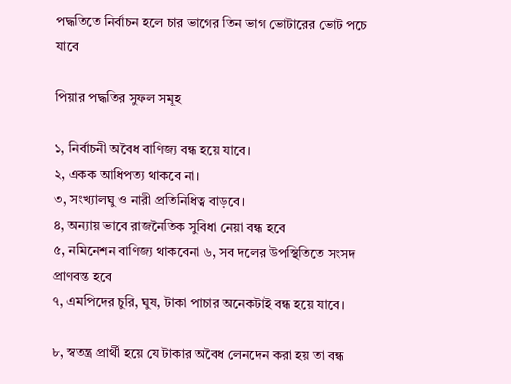পদ্ধতিতে নির্বাচন হলে চার ভাগের তিন ভাগ ভোটারের ভোট পচে যাবে

পিয়ার পদ্ধতির সুফল সমূহ

১, নির্বাচনী অবৈধ বাণিজ্য বন্ধ হয়ে যাবে।
২, একক আধিপত্য থাকবে না।
৩, সংখ্যালঘু ও নারী প্রতিনিধিত্ব বাড়বে।
৪, অন্যায় ভাবে রাজনৈতিক সুবিধা নেয়া বন্ধ হবে
৫, নমিনেশন বাণিজ্য থাকবেনা ৬, সব দলের উপস্থিতিতে সংসদ প্রাণবন্ত হবে
৭, এমপিদের চুরি, ঘুষ, টাকা পাচার অনেকটাই বন্ধ হয়ে যাবে।

৮, স্বতন্ত্র প্রার্থী হয়ে যে টাকার অবৈধ লেনদেন করা হয় তা বন্ধ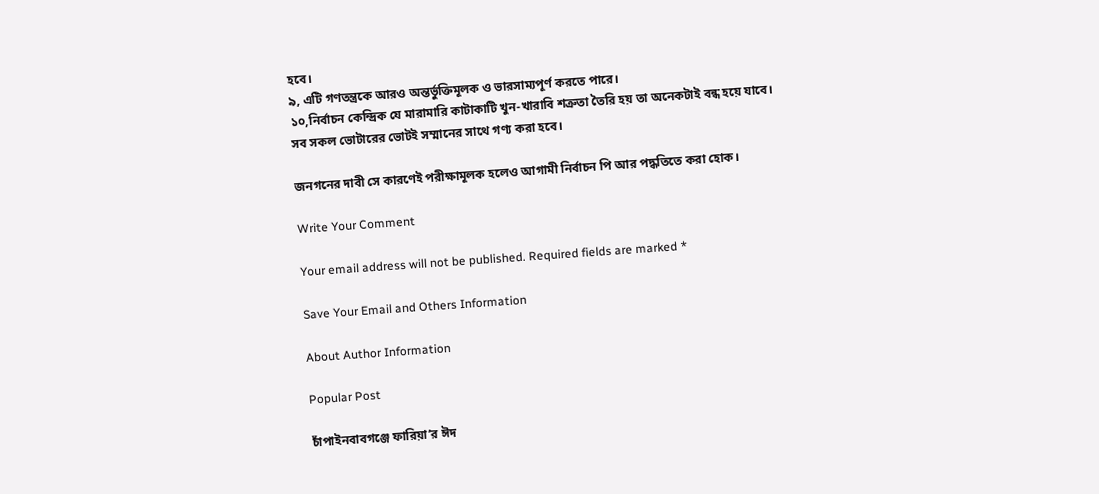হবে।
৯, এটি গণতন্ত্রকে আরও অন্তর্ভুক্তিমূলক ও ভারসাম্যপূর্ণ করতে পারে।
১০,নির্বাচন কেন্দ্রিক যে মারামারি কাটাকাটি খুন-খারাবি শত্রুতা তৈরি হয় তা অনেকটাই বন্ধ হয়ে যাবে।
সব সকল ভোটারের ভোটই সম্মানের সাথে গণ্য করা হবে।

জনগনের দাবী সে কারণেই পরীক্ষামূলক হলেও আগামী নির্বাচন পি আর পদ্ধতিতে করা হোক।

Write Your Comment

Your email address will not be published. Required fields are marked *

Save Your Email and Others Information

About Author Information

Popular Post

চাঁপাইনবাবগঞ্জে ফারিয়া’র ঈদ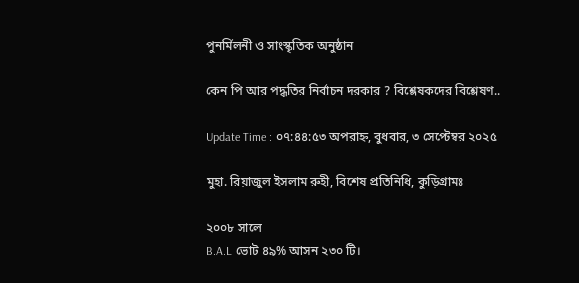পুনর্মিলনী ও সাংস্কৃতিক অনুষ্ঠান

কেন পি আর পদ্ধতির নির্বাচন দরকার ? বিশ্লেষকদের বিশ্লেষণ..

Update Time : ০৭:৪৪:৫৩ অপরাহ্ন, বুধবার, ৩ সেপ্টেম্বর ২০২৫

মুহা. রিয়াজুল ইসলাম রুহী, বিশেষ প্রতিনিধি, কুড়িগ্রামঃ

২০০৮ সালে
B.A.L ভোট ৪৯% আসন ২৩০ টি।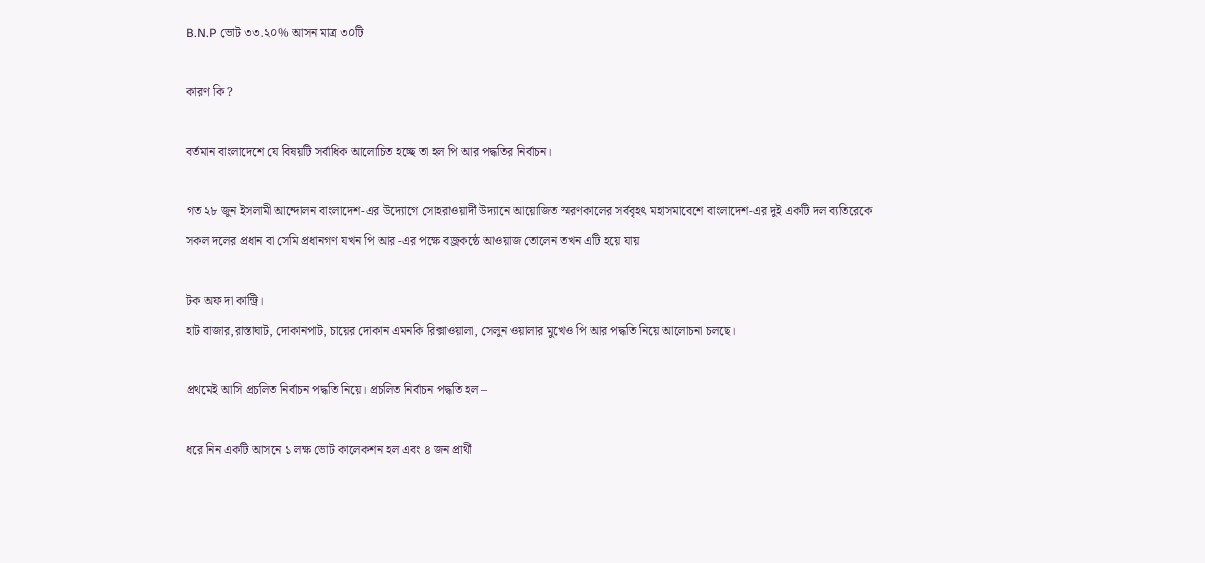B.N.P ভোট ৩৩.২০% আসন মাত্র ৩০টি

কারণ কি ?

বর্তমান বাংলাদেশে যে বিষয়টি সর্বাধিক আলোচিত হচ্ছে তা হল পি আর পদ্ধতির নির্বাচন।

গত ২৮ জুন ইসলামী আন্দোলন বাংলাদেশ-এর উদ্যোগে সোহরাওয়ার্দী উদ্যানে আয়োজিত স্মরণকালের সর্ববৃহৎ মহাসমাবেশে বাংলাদেশ-এর দুই একটি দল ব্যতিরেকে সকল দলের প্রধান বা সেমি প্রধানগণ যখন পি আর -এর পক্ষে বজ্রকন্ঠে আওয়াজ তোলেন তখন এটি হয়ে যায়

টক অফ দা কান্ট্রি।
হাট বাজার,রাস্তাঘাট, দোকানপাট, চায়ের দোকান এমনকি রিক্সাওয়ালা, সেলুন ওয়ালার মুখেও পি আর পদ্ধতি নিয়ে আলোচনা চলছে।

প্রথমেই আসি প্রচলিত নির্বাচন পদ্ধতি নিয়ে। প্রচলিত নির্বাচন পদ্ধতি হল –

ধরে নিন একটি আসনে ১ লক্ষ ভোট কালেকশন হল এবং ৪ জন প্রার্থী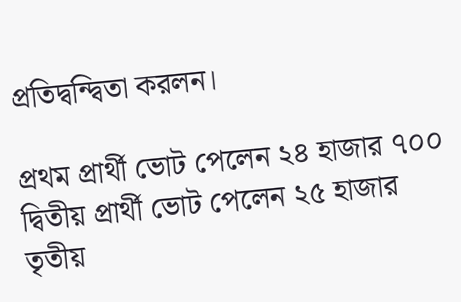প্রতিদ্বন্দ্বিতা করলন।

প্রথম প্রার্থী ভোট পেলেন ২৪ হাজার ৭০০
দ্বিতীয় প্রার্থী ভোট পেলেন ২৫ হাজার
তৃতীয়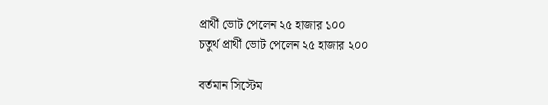প্রার্থী ভোট পেলেন ২৫ হাজার ১০০
চতুর্থ প্রার্থী ভোট পেলেন ২৫ হাজার ২০০

বর্তমান সিস্টেম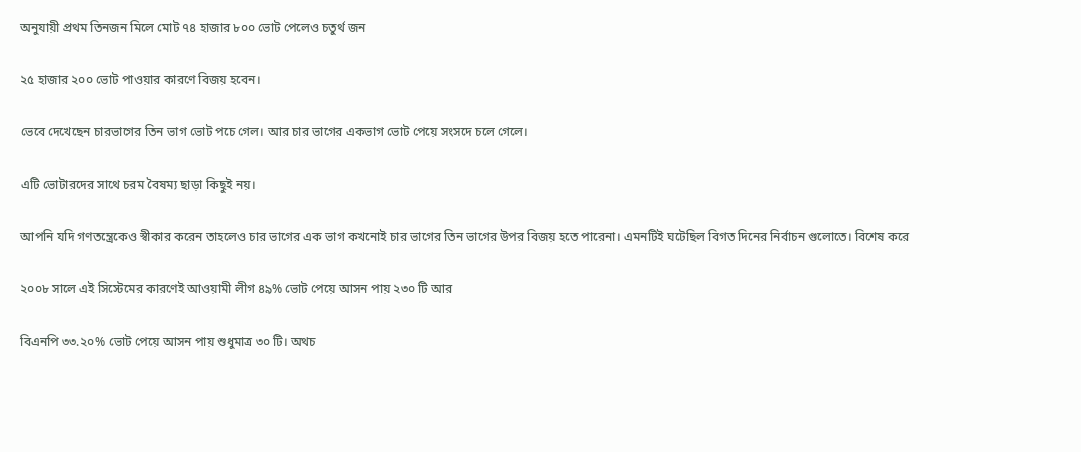অনুযায়ী প্রথম তিনজন মিলে মোট ৭৪ হাজার ৮০০ ভোট পেলেও চতুর্থ জন

২৫ হাজার ২০০ ভোট পাওয়ার কারণে বিজয় হবেন।

ভেবে দেখেছেন চারভাগের তিন ভাগ ভোট পচে গেল। আর চার ভাগের একভাগ ভোট পেয়ে সংসদে চলে গেলে।

এটি ভোটারদের সাথে চরম বৈষম্য ছাড়া কিছুই নয়।

আপনি যদি গণতন্ত্রেকেও স্বীকার করেন তাহলেও চার ভাগের এক ভাগ কখনোই চার ভাগের তিন ভাগের উপর বিজয় হতে পারেনা। এমনটিই ঘটেছিল বিগত দিনের নির্বাচন গুলোতে। বিশেষ করে

২০০৮ সালে এই সিস্টেমের কারণেই আওয়ামী লীগ ৪৯% ভোট পেয়ে আসন পায় ২৩০ টি আর

বিএনপি ৩৩.২০% ভোট পেয়ে আসন পায় শুধুমাত্র ৩০ টি। অথচ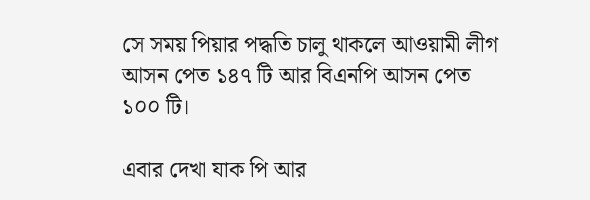সে সময় পিয়ার পদ্ধতি চালু থাকলে আওয়ামী লীগ আসন পেত ১৪৭ টি আর বিএনপি আসন পেত ১০০ টি।

এবার দেখা যাক পি আর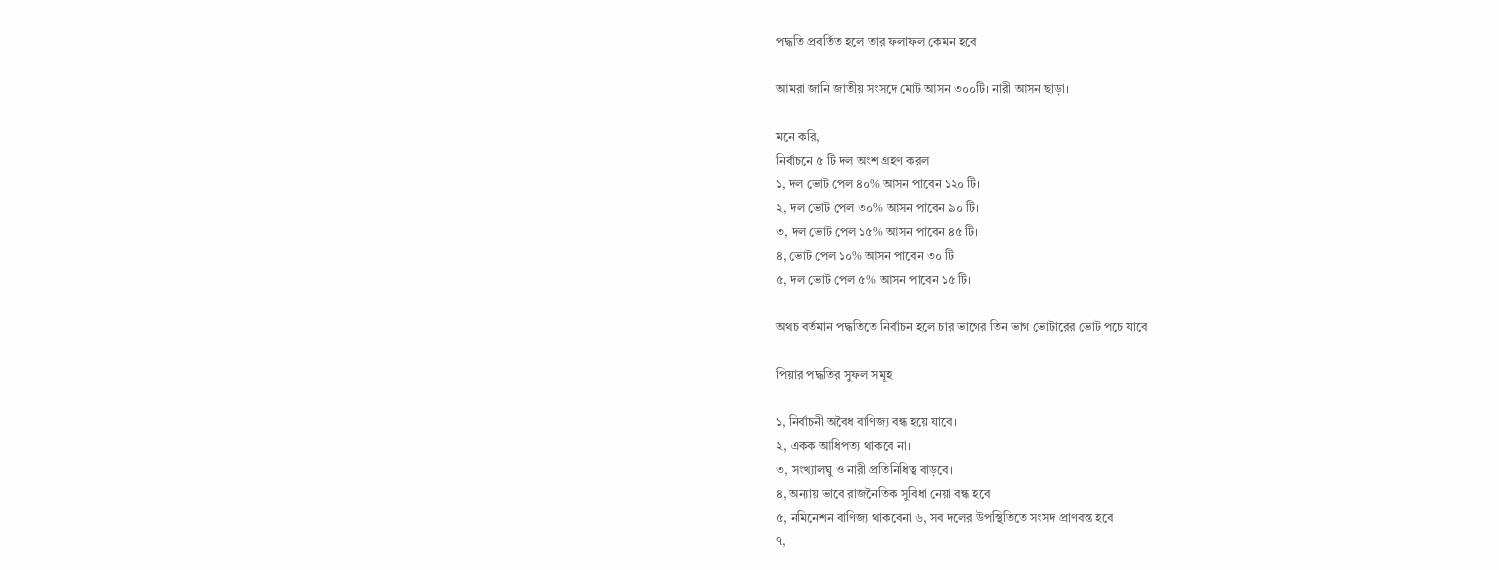পদ্ধতি প্রবর্তিত হলে তার ফলাফল কেমন হবে

আমরা জানি জাতীয় সংসদে মোট আসন ৩০০টি। নারী আসন ছাড়া।

মনে করি,
নির্বাচনে ৫ টি দল অংশ গ্রহণ করল
১, দল ভোট পেল ৪০% আসন পাবেন ১২০ টি।
২, দল ভোট পেল ৩০% আসন পাবেন ৯০ টি।
৩, দল ভোট পেল ১৫% আসন পাবেন ৪৫ টি।
৪, ভোট পেল ১০% আসন পাবেন ৩০ টি
৫, দল ভোট পেল ৫% আসন পাবেন ১৫ টি।

অথচ বর্তমান পদ্ধতিতে নির্বাচন হলে চার ভাগের তিন ভাগ ভোটারের ভোট পচে যাবে

পিয়ার পদ্ধতির সুফল সমূহ

১, নির্বাচনী অবৈধ বাণিজ্য বন্ধ হয়ে যাবে।
২, একক আধিপত্য থাকবে না।
৩, সংখ্যালঘু ও নারী প্রতিনিধিত্ব বাড়বে।
৪, অন্যায় ভাবে রাজনৈতিক সুবিধা নেয়া বন্ধ হবে
৫, নমিনেশন বাণিজ্য থাকবেনা ৬, সব দলের উপস্থিতিতে সংসদ প্রাণবন্ত হবে
৭,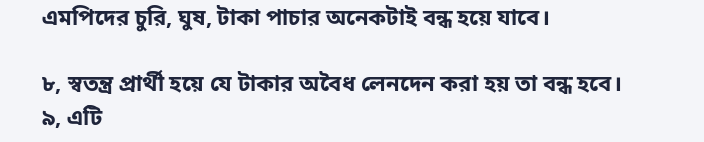এমপিদের চুরি, ঘুষ, টাকা পাচার অনেকটাই বন্ধ হয়ে যাবে।

৮, স্বতন্ত্র প্রার্থী হয়ে যে টাকার অবৈধ লেনদেন করা হয় তা বন্ধ হবে।
৯, এটি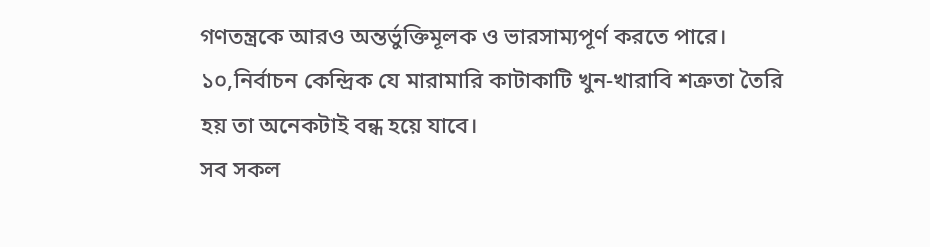গণতন্ত্রকে আরও অন্তর্ভুক্তিমূলক ও ভারসাম্যপূর্ণ করতে পারে।
১০,নির্বাচন কেন্দ্রিক যে মারামারি কাটাকাটি খুন-খারাবি শত্রুতা তৈরি হয় তা অনেকটাই বন্ধ হয়ে যাবে।
সব সকল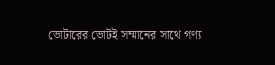ভোটারের ভোটই সম্মানের সাথে গণ্য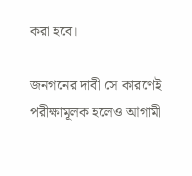করা হবে।

জনগনের দাবী সে কারণেই পরীক্ষামূলক হলেও আগামী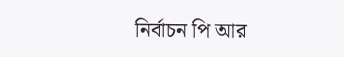নির্বাচন পি আর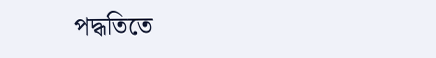পদ্ধতিতে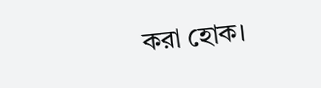করা হোক।